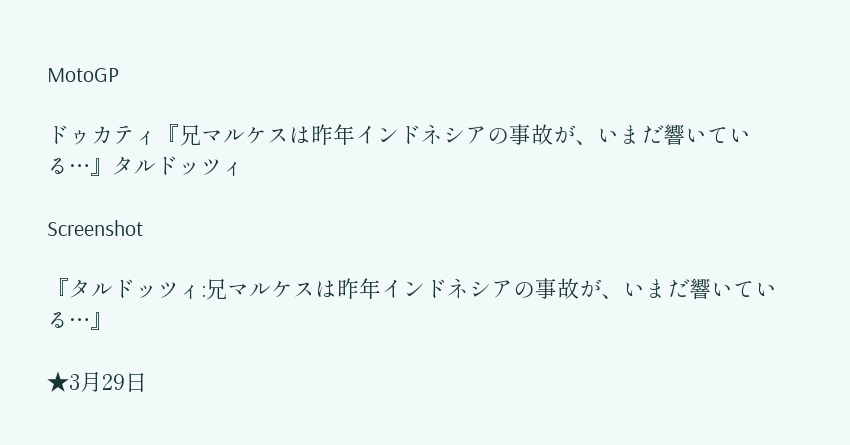MotoGP

ドゥカティ『兄マルケスは昨年インドネシアの事故が、いまだ響いている…』タルドッツィ

Screenshot

『タルドッツィ:兄マルケスは昨年インドネシアの事故が、いまだ響いている…』

★3月29日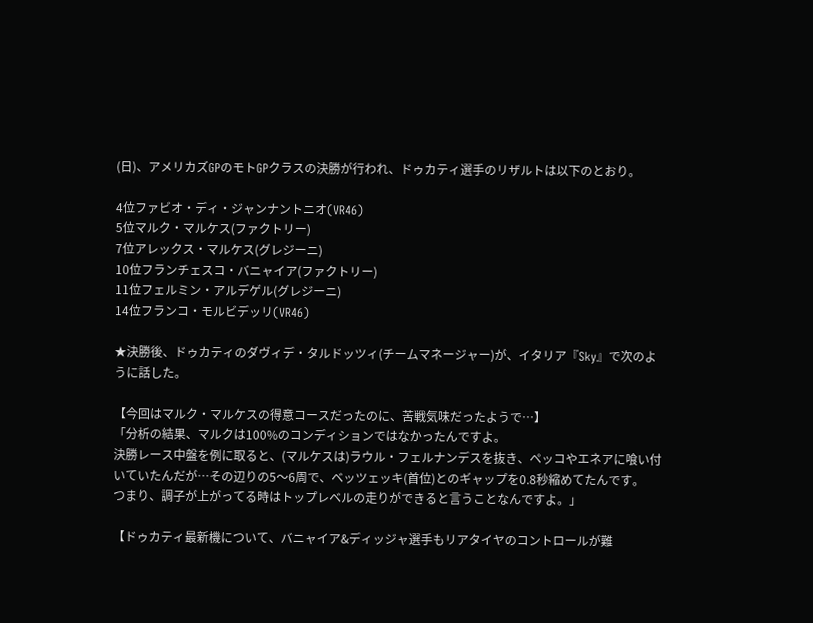(日)、アメリカズGPのモトGPクラスの決勝が行われ、ドゥカティ選手のリザルトは以下のとおり。

4位ファビオ・ディ・ジャンナントニオ(VR46)
5位マルク・マルケス(ファクトリー)
7位アレックス・マルケス(グレジーニ)
10位フランチェスコ・バニャイア(ファクトリー)
11位フェルミン・アルデゲル(グレジーニ)
14位フランコ・モルビデッリ(VR46)

★決勝後、ドゥカティのダヴィデ・タルドッツィ(チームマネージャー)が、イタリア『Sky』で次のように話した。

【今回はマルク・マルケスの得意コースだったのに、苦戦気味だったようで…】
「分析の結果、マルクは100%のコンディションではなかったんですよ。
決勝レース中盤を例に取ると、(マルケスは)ラウル・フェルナンデスを抜き、ペッコやエネアに喰い付いていたんだが…その辺りの5〜6周で、ベッツェッキ(首位)とのギャップを0.8秒縮めてたんです。
つまり、調子が上がってる時はトップレベルの走りができると言うことなんですよ。」

【ドゥカティ最新機について、バニャイア&ディッジャ選手もリアタイヤのコントロールが難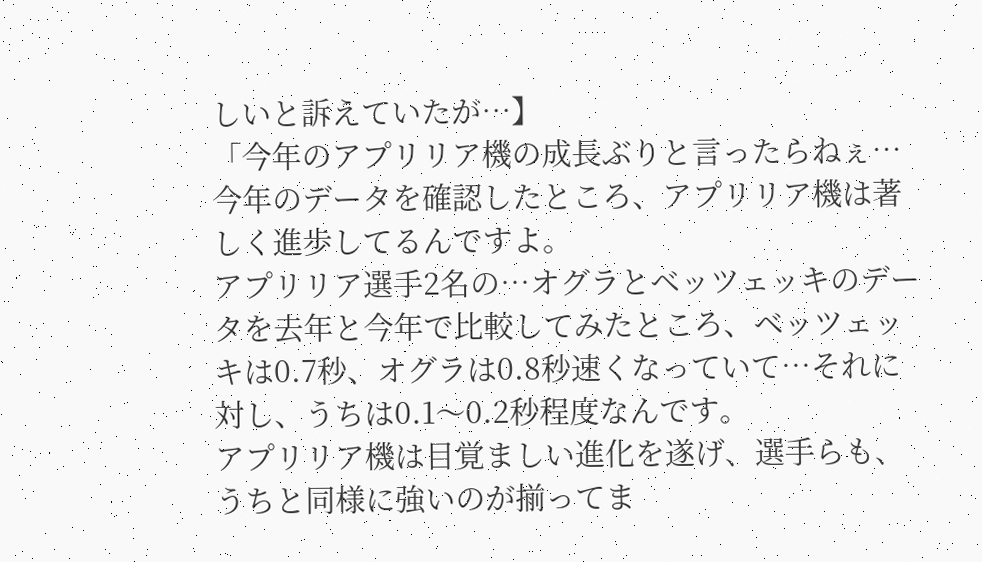しいと訴えていたが…】
「今年のアプリリア機の成長ぶりと言ったらねぇ…今年のデータを確認したところ、アプリリア機は著しく進歩してるんですよ。
アプリリア選手2名の…オグラとベッツェッキのデータを去年と今年で比較してみたところ、ベッツェッキは0.7秒、オグラは0.8秒速くなっていて…それに対し、うちは0.1〜0.2秒程度なんです。
アプリリア機は目覚ましい進化を遂げ、選手らも、うちと同様に強いのが揃ってま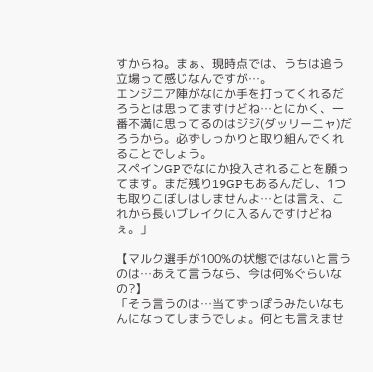すからね。まぁ、現時点では、うちは追う立場って感じなんですが…。
エンジニア陣がなにか手を打ってくれるだろうとは思ってますけどね…とにかく、一番不満に思ってるのはジジ(ダッリーニャ)だろうから。必ずしっかりと取り組んでくれることでしょう。
スペインGPでなにか投入されることを願ってます。まだ残り19GPもあるんだし、1つも取りこぼしはしませんよ…とは言え、これから長いブレイクに入るんですけどねぇ。」

【マルク選手が100%の状態ではないと言うのは…あえて言うなら、今は何%ぐらいなの?】
「そう言うのは…当てずっぽうみたいなもんになってしまうでしょ。何とも言えませ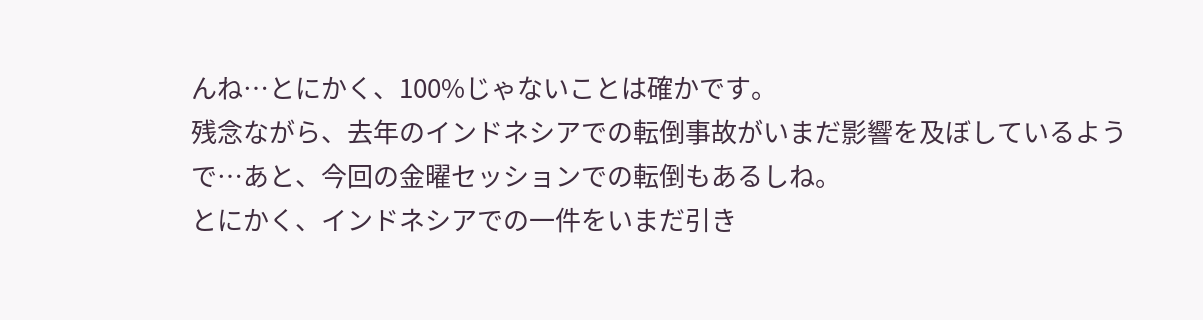んね…とにかく、100%じゃないことは確かです。
残念ながら、去年のインドネシアでの転倒事故がいまだ影響を及ぼしているようで…あと、今回の金曜セッションでの転倒もあるしね。
とにかく、インドネシアでの一件をいまだ引き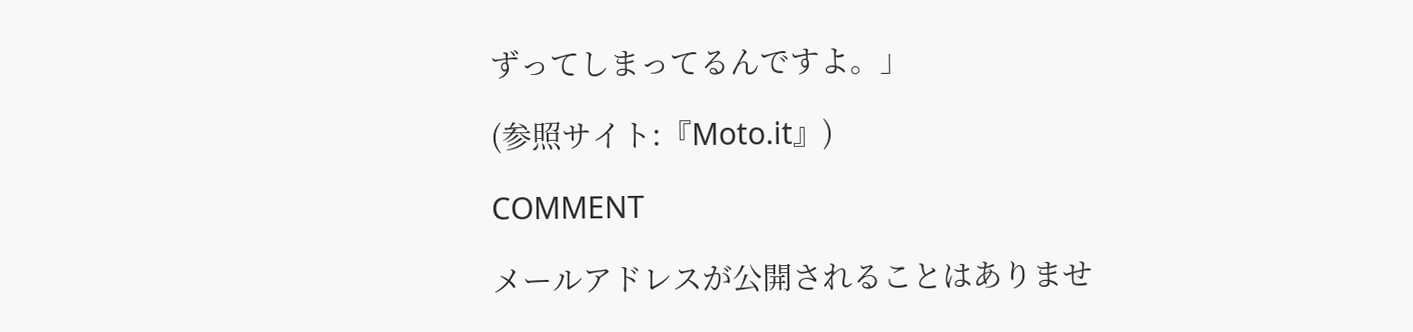ずってしまってるんですよ。」

(参照サイト:『Moto.it』)

COMMENT

メールアドレスが公開されることはありませ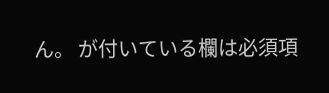ん。 が付いている欄は必須項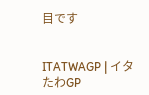目です


ITATWAGP | イタたわGP